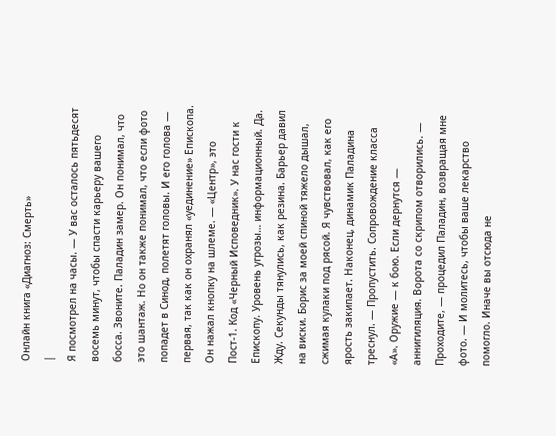Онлайн книга «Диагноз: Смерть»
|
Я посмотрел на часы. — У вас осталось пятьдесят восемь минут, чтобы спасти карьеру вашего босса. Звоните. Паладин замер. Он понимал, что это шантаж. Но он также понимал, что если фото попадет в Синод, полетят головы. И его голова — первая, так как он охранял «уединение» Епископа. Он нажал кнопку на шлеме. — «Центр», это Пост-1. Код «Черный Исповедник». У нас гости к Епископу. Уровень угрозы… информационный. Да. Жду. Секунды тянулись, как резина. Барьер давил на виски. Борис за моей спиной тяжело дышал, сжимая кулаки под рясой. Я чувствовал, как его ярость закипает. Наконец, динамик Паладина треснул. — Пропустить. Сопровождение класса «А». Оружие — к бою. Если дернутся — аннигиляция. Ворота со скрипом отворились. — Проходите, — процедил Паладин, возвращая мне фото. — И молитесь, чтобы ваше лекарство помогло. Иначе вы отсюда не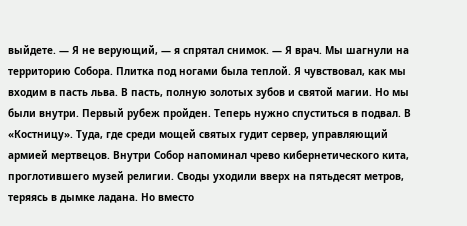выйдете. — Я не верующий, — я спрятал снимок. — Я врач. Мы шагнули на территорию Собора. Плитка под ногами была теплой. Я чувствовал, как мы входим в пасть льва. В пасть, полную золотых зубов и святой магии. Но мы были внутри. Первый рубеж пройден. Теперь нужно спуститься в подвал. В «Костницу». Туда, где среди мощей святых гудит сервер, управляющий армией мертвецов. Внутри Собор напоминал чрево кибернетического кита, проглотившего музей религии. Своды уходили вверх на пятьдесят метров, теряясь в дымке ладана. Но вместо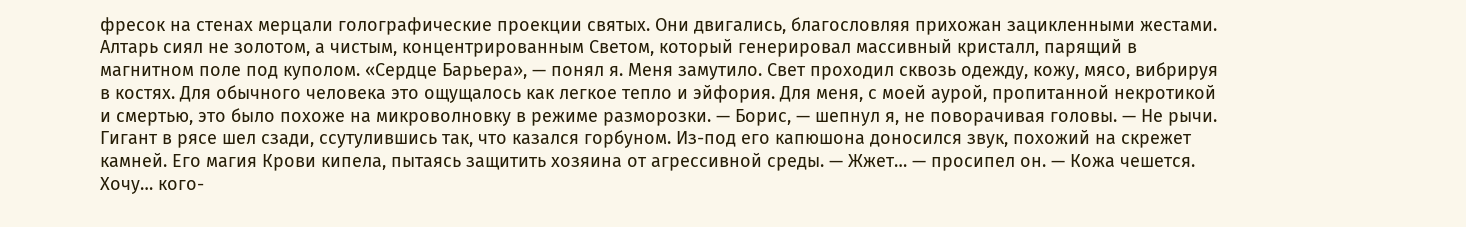фресок на стенах мерцали голографические проекции святых. Они двигались, благословляя прихожан зацикленными жестами. Алтарь сиял не золотом, а чистым, концентрированным Светом, который генерировал массивный кристалл, парящий в магнитном поле под куполом. «Сердце Барьера», — понял я. Меня замутило. Свет проходил сквозь одежду, кожу, мясо, вибрируя в костях. Для обычного человека это ощущалось как легкое тепло и эйфория. Для меня, с моей аурой, пропитанной некротикой и смертью, это было похоже на микроволновку в режиме разморозки. — Борис, — шепнул я, не поворачивая головы. — Не рычи. Гигант в рясе шел сзади, ссутулившись так, что казался горбуном. Из-под его капюшона доносился звук, похожий на скрежет камней. Его магия Крови кипела, пытаясь защитить хозяина от агрессивной среды. — Жжет… — просипел он. — Кожа чешется. Хочу… кого-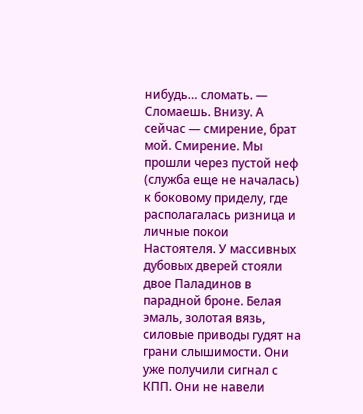нибудь… сломать. — Сломаешь. Внизу. А сейчас — смирение, брат мой. Смирение. Мы прошли через пустой неф (служба еще не началась) к боковому приделу, где располагалась ризница и личные покои Настоятеля. У массивных дубовых дверей стояли двое Паладинов в парадной броне. Белая эмаль, золотая вязь, силовые приводы гудят на грани слышимости. Они уже получили сигнал с КПП. Они не навели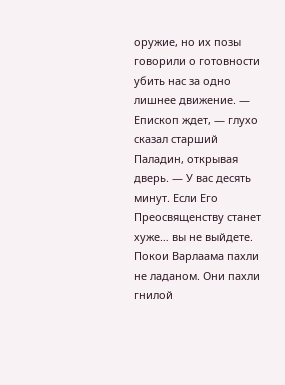оружие, но их позы говорили о готовности убить нас за одно лишнее движение. — Епископ ждет, — глухо сказал старший Паладин, открывая дверь. — У вас десять минут. Если Его Преосвященству станет хуже… вы не выйдете. Покои Варлаама пахли не ладаном. Они пахли гнилой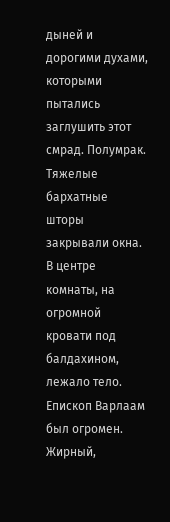дыней и дорогими духами, которыми пытались заглушить этот смрад. Полумрак. Тяжелые бархатные шторы закрывали окна. В центре комнаты, на огромной кровати под балдахином, лежало тело. Епископ Варлаам был огромен. Жирный,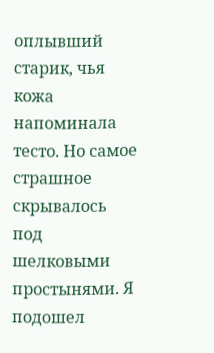оплывший старик, чья кожа напоминала тесто. Но самое страшное скрывалось под шелковыми простынями. Я подошел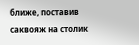ближе, поставив саквояж на столик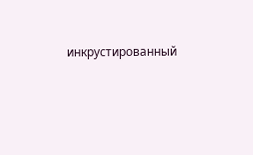инкрустированный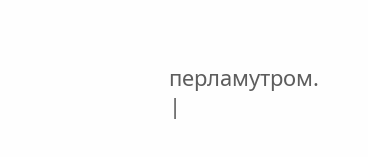перламутром. |